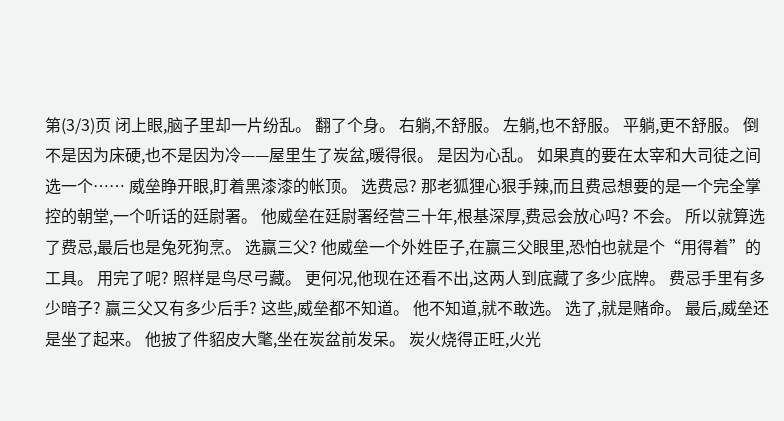第(3/3)页 闭上眼,脑子里却一片纷乱。 翻了个身。 右躺,不舒服。 左躺,也不舒服。 平躺,更不舒服。 倒不是因为床硬,也不是因为冷——屋里生了炭盆,暖得很。 是因为心乱。 如果真的要在太宰和大司徒之间选一个…… 威垒睁开眼,盯着黑漆漆的帐顶。 选费忌? 那老狐狸心狠手辣,而且费忌想要的是一个完全掌控的朝堂,一个听话的廷尉署。 他威垒在廷尉署经营三十年,根基深厚,费忌会放心吗? 不会。 所以就算选了费忌,最后也是兔死狗烹。 选赢三父? 他威垒一个外姓臣子,在赢三父眼里,恐怕也就是个“用得着”的工具。 用完了呢? 照样是鸟尽弓藏。 更何况,他现在还看不出,这两人到底藏了多少底牌。 费忌手里有多少暗子? 赢三父又有多少后手? 这些,威垒都不知道。 他不知道,就不敢选。 选了,就是赌命。 最后,威垒还是坐了起来。 他披了件貂皮大氅,坐在炭盆前发呆。 炭火烧得正旺,火光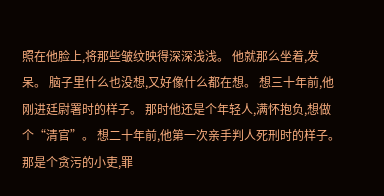照在他脸上,将那些皱纹映得深深浅浅。 他就那么坐着,发呆。 脑子里什么也没想,又好像什么都在想。 想三十年前,他刚进廷尉署时的样子。 那时他还是个年轻人,满怀抱负,想做个“清官”。 想二十年前,他第一次亲手判人死刑时的样子。 那是个贪污的小吏,罪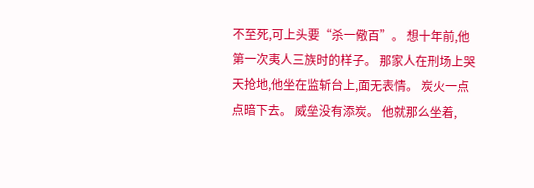不至死,可上头要“杀一儆百”。 想十年前,他第一次夷人三族时的样子。 那家人在刑场上哭天抢地,他坐在监斩台上,面无表情。 炭火一点点暗下去。 威垒没有添炭。 他就那么坐着,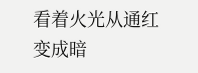看着火光从通红变成暗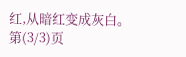红,从暗红变成灰白。 第(3/3)页